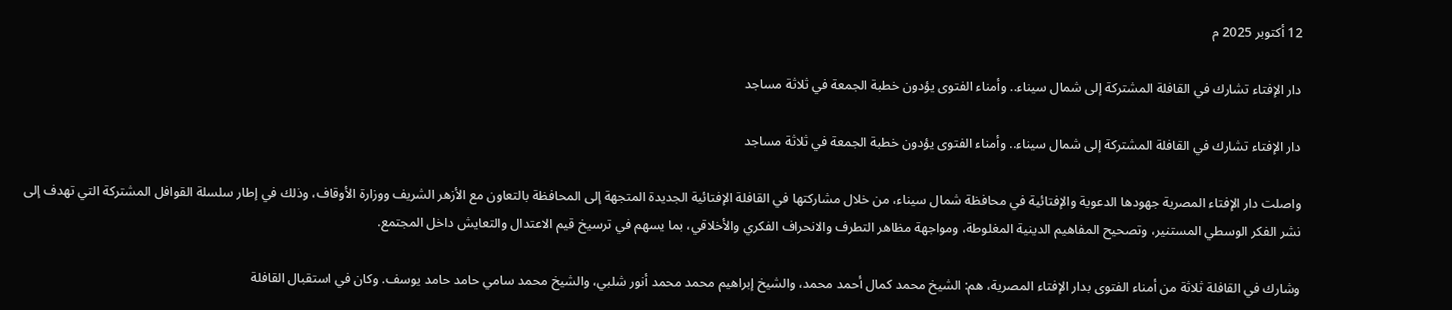12 أكتوبر 2025 م

دار الإفتاء تشارك في القافلة المشتركة إلى شمال سيناء.. وأمناء الفتوى يؤدون خطبة الجمعة في ثلاثة مساجد

دار الإفتاء تشارك في القافلة المشتركة إلى شمال سيناء.. وأمناء الفتوى يؤدون خطبة الجمعة في ثلاثة مساجد

واصلت دار الإفتاء المصرية جهودها الدعوية والإفتائية في محافظة شمال سيناء، من خلال مشاركتها في القافلة الإفتائية الجديدة المتجهة إلى المحافظة بالتعاون مع الأزهر الشريف ووزارة الأوقاف، وذلك في إطار سلسلة القوافل المشتركة التي تهدف إلى نشر الفكر الوسطي المستنير، وتصحيح المفاهيم الدينية المغلوطة، ومواجهة مظاهر التطرف والانحراف الفكري والأخلاقي، بما يسهم في ترسيخ قيم الاعتدال والتعايش داخل المجتمع.

وشارك في القافلة ثلاثة من أمناء الفتوى بدار الإفتاء المصرية، هم: الشيخ محمد كمال أحمد محمد، والشيخ إبراهيم محمد محمد أنور شلبي، والشيخ محمد سامي حامد حامد يوسف. وكان في استقبال القافلة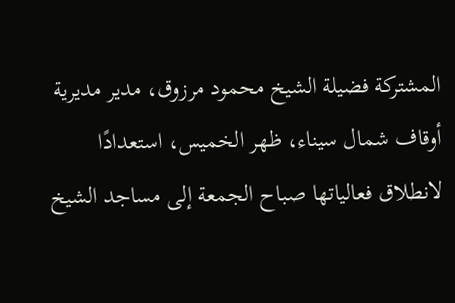المشتركة فضيلة الشيخ محمود مرزوق، مدير مديرية أوقاف شمال سيناء، ظهر الخميس، استعدادًا لانطلاق فعالياتها صباح الجمعة إلى مساجد الشيخ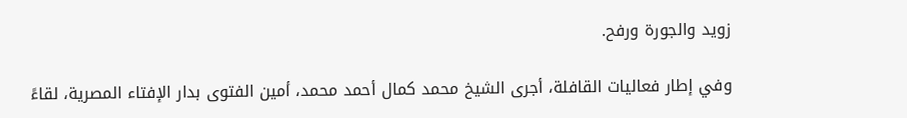زويد والجورة ورفح.

وفي إطار فعاليات القافلة، أجرى الشيخ محمد كمال أحمد محمد، أمين الفتوى بدار الإفتاء المصرية، لقاءً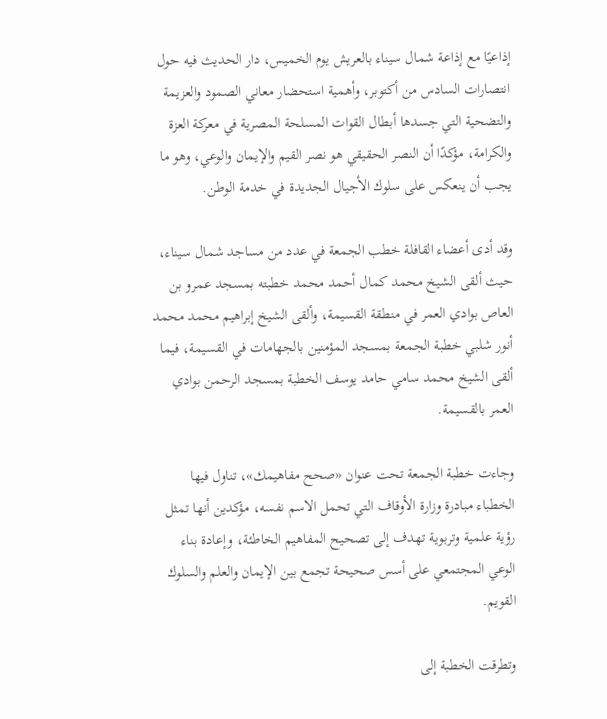إذاعيًا مع إذاعة شمال سيناء بالعريش يوم الخميس، دار الحديث فيه حول انتصارات السادس من أكتوبر، وأهمية استحضار معاني الصمود والعزيمة والتضحية التي جسدها أبطال القوات المسلحة المصرية في معركة العزة والكرامة، مؤكدًا أن النصر الحقيقي هو نصر القيم والإيمان والوعي، وهو ما يجب أن ينعكس على سلوك الأجيال الجديدة في خدمة الوطن.

وقد أدى أعضاء القافلة خطب الجمعة في عدد من مساجد شمال سيناء، حيث ألقى الشيخ محمد كمال أحمد محمد خطبته بمسجد عمرو بن العاص بوادي العمر في منطقة القسيمة، وألقى الشيخ إبراهيم محمد محمد أنور شلبي خطبة الجمعة بمسجد المؤمنين بالجهامات في القسيمة، فيما ألقى الشيخ محمد سامي حامد يوسف الخطبة بمسجد الرحمن بوادي العمر بالقسيمة.

وجاءت خطبة الجمعة تحت عنوان «صحح مفاهيمك»، تناول فيها الخطباء مبادرة وزارة الأوقاف التي تحمل الاسم نفسه، مؤكدين أنها تمثل رؤية علمية وتربوية تهدف إلى تصحيح المفاهيم الخاطئة، وإعادة بناء الوعي المجتمعي على أسس صحيحة تجمع بين الإيمان والعلم والسلوك القويم.

وتطرقت الخطبة إلى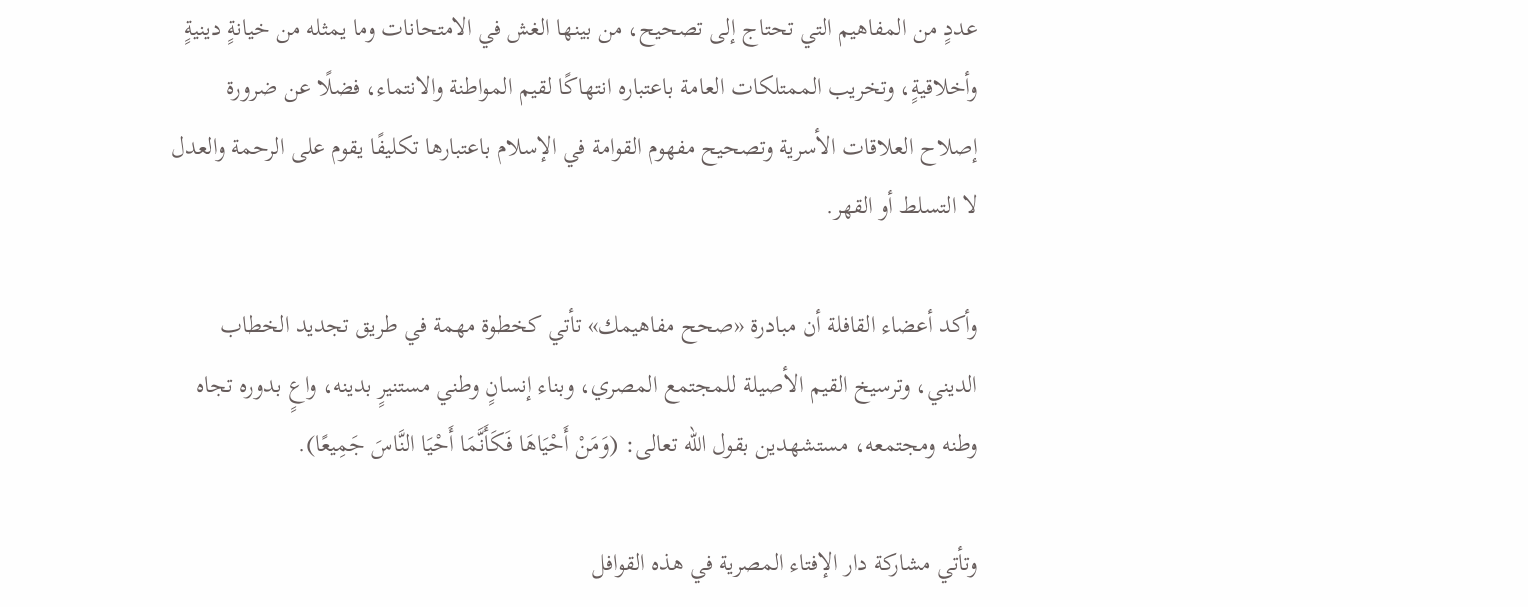عددٍ من المفاهيم التي تحتاج إلى تصحيح، من بينها الغش في الامتحانات وما يمثله من خيانةٍ دينيةٍ وأخلاقيةٍ، وتخريب الممتلكات العامة باعتباره انتهاكًا لقيم المواطنة والانتماء، فضلًا عن ضرورة إصلاح العلاقات الأسرية وتصحيح مفهوم القوامة في الإسلام باعتبارها تكليفًا يقوم على الرحمة والعدل لا التسلط أو القهر.

وأكد أعضاء القافلة أن مبادرة «صحح مفاهيمك» تأتي كخطوة مهمة في طريق تجديد الخطاب الديني، وترسيخ القيم الأصيلة للمجتمع المصري، وبناء إنسانٍ وطني مستنيرٍ بدينه، واعٍ بدوره تجاه وطنه ومجتمعه، مستشهدين بقول الله تعالى: (وَمَنْ أَحْيَاهَا فَكَأَنَّمَا أَحْيَا النَّاسَ جَمِيعًا).

وتأتي مشاركة دار الإفتاء المصرية في هذه القوافل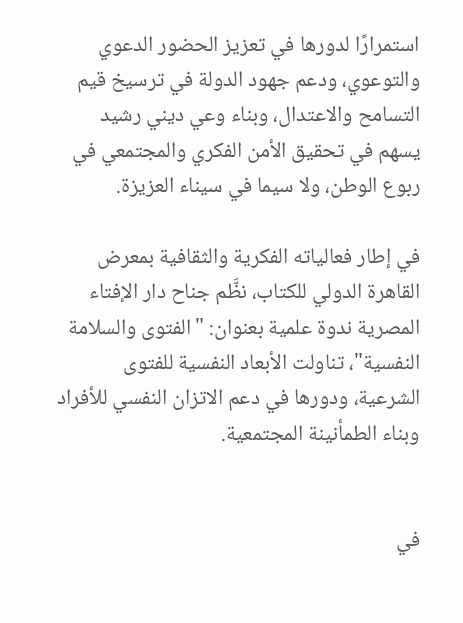استمرارًا لدورها في تعزيز الحضور الدعوي والتوعوي، ودعم جهود الدولة في ترسيخ قيم التسامح والاعتدال، وبناء وعي ديني رشيد يسهم في تحقيق الأمن الفكري والمجتمعي في ربوع الوطن، ولا سيما في سيناء العزيزة.

في إطار فعالياته الفكرية والثقافية بمعرض القاهرة الدولي للكتاب، نظَّم جناح دار الإفتاء المصرية ندوة علمية بعنوان: "الفتوى والسلامة النفسية"، تناولت الأبعاد النفسية للفتوى الشرعية، ودورها في دعم الاتزان النفسي للأفراد وبناء الطمأنينة المجتمعية.


في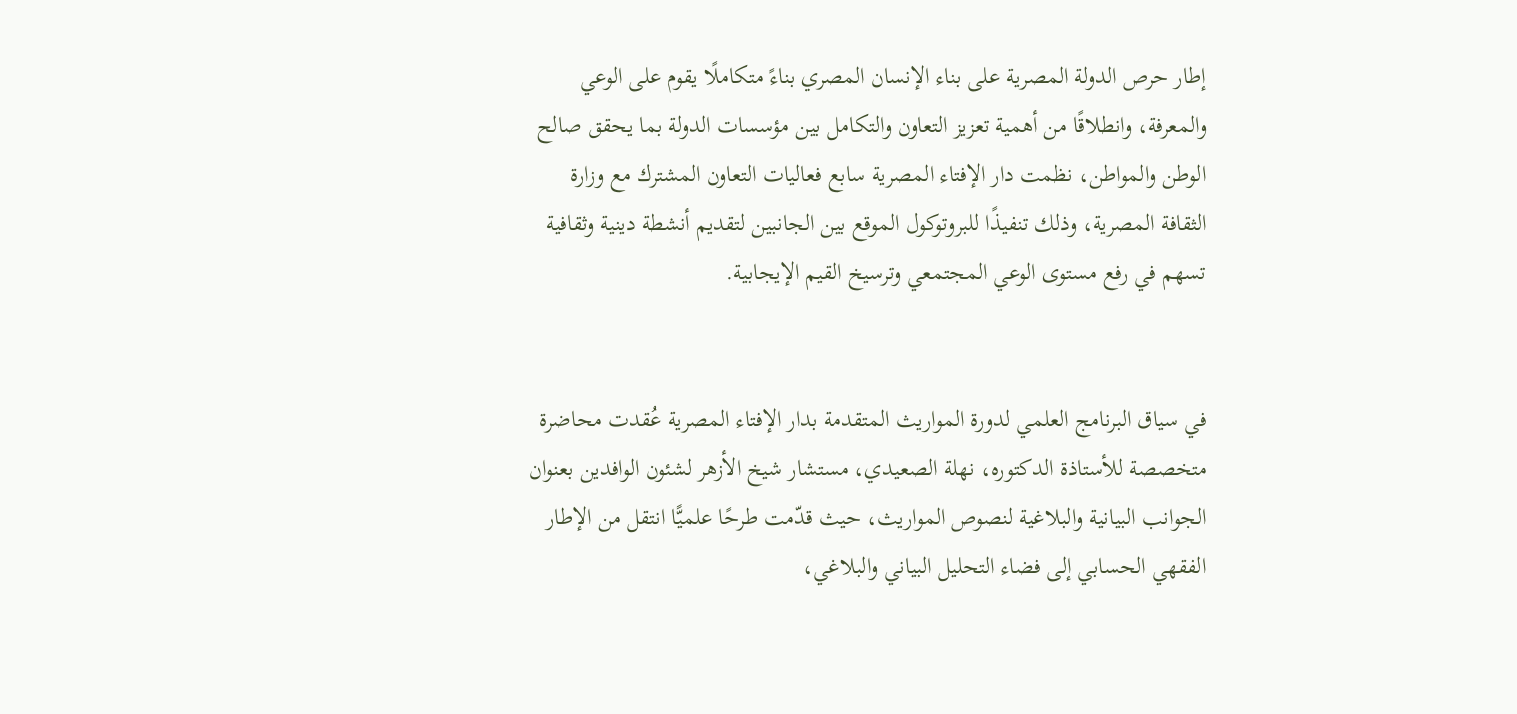إطار حرص الدولة المصرية على بناء الإنسان المصري بناءً متكاملًا يقوم على الوعي والمعرفة، وانطلاقًا من أهمية تعزيز التعاون والتكامل بين مؤسسات الدولة بما يحقق صالح الوطن والمواطن، نظمت دار الإفتاء المصرية سابع فعاليات التعاون المشترك مع وزارة الثقافة المصرية، وذلك تنفيذًا للبروتوكول الموقع بين الجانبين لتقديم أنشطة دينية وثقافية تسهم في رفع مستوى الوعي المجتمعي وترسيخ القيم الإيجابية.


في سياق البرنامج العلمي لدورة المواريث المتقدمة بدار الإفتاء المصرية عُقدت محاضرة متخصصة للأستاذة الدكتوره، نهلة الصعيدي، مستشار شيخ الأزهر لشئون الوافدين بعنوان الجوانب البيانية والبلاغية لنصوص المواريث، حيث قدّمت طرحًا علميًّا انتقل من الإطار الفقهي الحسابي إلى فضاء التحليل البياني والبلاغي،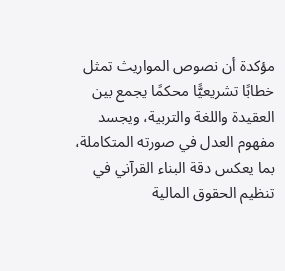مؤكدة أن نصوص المواريث تمثل خطابًا تشريعيًّا محكمًا يجمع بين العقيدة واللغة والتربية، ويجسد مفهوم العدل في صورته المتكاملة، بما يعكس دقة البناء القرآني في تنظيم الحقوق المالية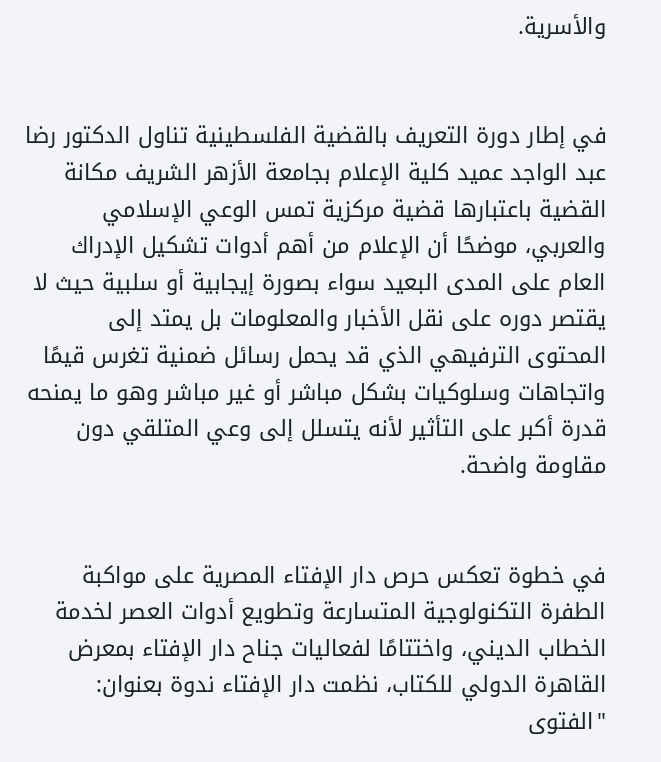والأسرية.


في إطار دورة التعريف بالقضية الفلسطينية تناول الدكتور رضا عبد الواجد عميد كلية الإعلام بجامعة الأزهر الشريف مكانة القضية باعتبارها قضية مركزية تمس الوعي الإسلامي والعربي، موضحًا أن الإعلام من أهم أدوات تشكيل الإدراك العام على المدى البعيد سواء بصورة إيجابية أو سلبية حيث لا يقتصر دوره على نقل الأخبار والمعلومات بل يمتد إلى المحتوى الترفيهي الذي قد يحمل رسائل ضمنية تغرس قيمًا واتجاهات وسلوكيات بشكل مباشر أو غير مباشر وهو ما يمنحه قدرة أكبر على التأثير لأنه يتسلل إلى وعي المتلقي دون مقاومة واضحة.


في خطوة تعكس حرص دار الإفتاء المصرية على مواكبة الطفرة التكنولوجية المتسارعة وتطويع أدوات العصر لخدمة الخطاب الديني، واختتامًا لفعاليات جناح دار الإفتاء بمعرض القاهرة الدولي للكتاب، نظمت دار الإفتاء ندوة بعنوان: "الفتوى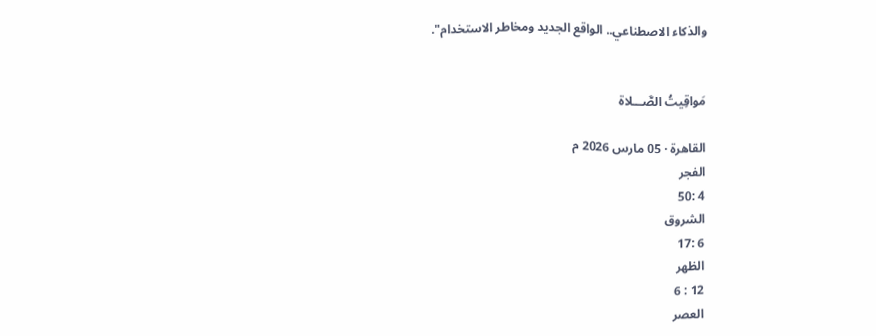والذكاء الاصطناعي.. الواقع الجديد ومخاطر الاستخدام".


مَواقِيتُ الصَّـــلاة

القاهرة · 05 مارس 2026 م
الفجر
4 :50
الشروق
6 :17
الظهر
12 : 6
العصر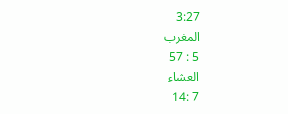3:27
المغرب
5 : 57
العشاء
7 :14